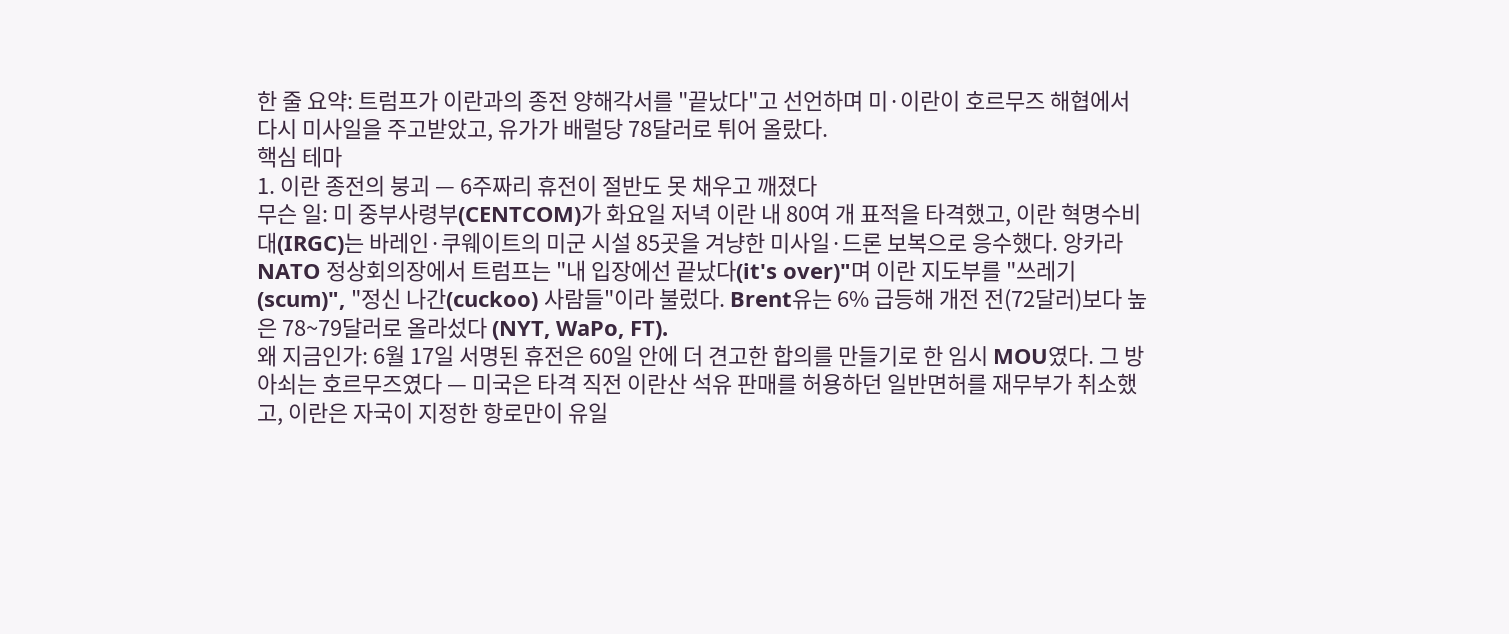한 줄 요약: 트럼프가 이란과의 종전 양해각서를 "끝났다"고 선언하며 미·이란이 호르무즈 해협에서 다시 미사일을 주고받았고, 유가가 배럴당 78달러로 튀어 올랐다.
핵심 테마
1. 이란 종전의 붕괴 — 6주짜리 휴전이 절반도 못 채우고 깨졌다
무슨 일: 미 중부사령부(CENTCOM)가 화요일 저녁 이란 내 80여 개 표적을 타격했고, 이란 혁명수비대(IRGC)는 바레인·쿠웨이트의 미군 시설 85곳을 겨냥한 미사일·드론 보복으로 응수했다. 앙카라 NATO 정상회의장에서 트럼프는 "내 입장에선 끝났다(it's over)"며 이란 지도부를 "쓰레기(scum)", "정신 나간(cuckoo) 사람들"이라 불렀다. Brent유는 6% 급등해 개전 전(72달러)보다 높은 78~79달러로 올라섰다 (NYT, WaPo, FT).
왜 지금인가: 6월 17일 서명된 휴전은 60일 안에 더 견고한 합의를 만들기로 한 임시 MOU였다. 그 방아쇠는 호르무즈였다 — 미국은 타격 직전 이란산 석유 판매를 허용하던 일반면허를 재무부가 취소했고, 이란은 자국이 지정한 항로만이 유일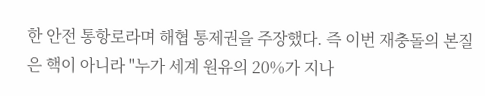한 안전 통항로라며 해협 통제권을 주장했다. 즉 이번 재충돌의 본질은 핵이 아니라 "누가 세계 원유의 20%가 지나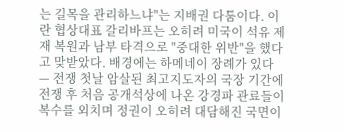는 길목을 관리하느냐"는 지배권 다툼이다. 이란 협상대표 갈리바프는 오히려 미국이 석유 제재 복원과 남부 타격으로 "중대한 위반"을 했다고 맞받았다. 배경에는 하메네이 장례가 있다 — 전쟁 첫날 암살된 최고지도자의 국장 기간에 전쟁 후 처음 공개석상에 나온 강경파 관료들이 복수를 외치며 정권이 오히려 대담해진 국면이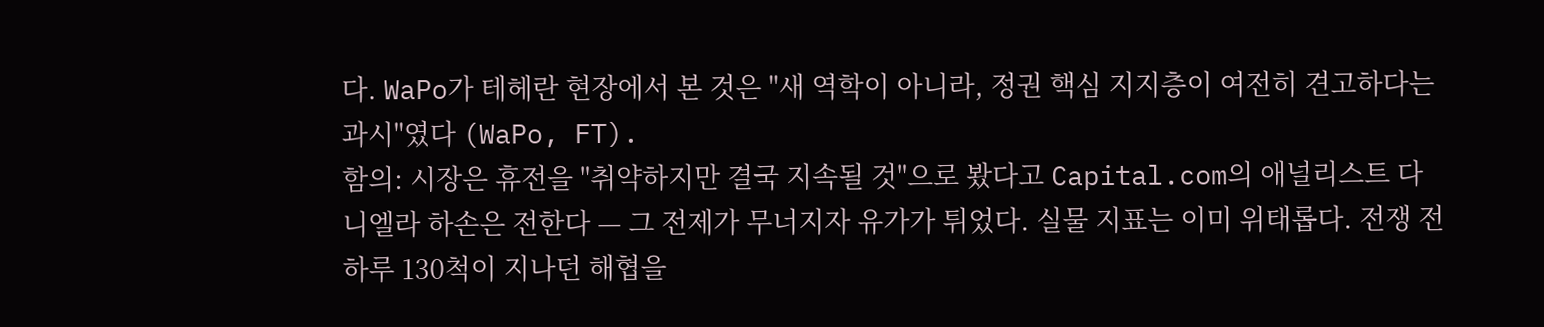다. WaPo가 테헤란 현장에서 본 것은 "새 역학이 아니라, 정권 핵심 지지층이 여전히 견고하다는 과시"였다 (WaPo, FT).
함의: 시장은 휴전을 "취약하지만 결국 지속될 것"으로 봤다고 Capital.com의 애널리스트 다니엘라 하손은 전한다 — 그 전제가 무너지자 유가가 튀었다. 실물 지표는 이미 위태롭다. 전쟁 전 하루 130척이 지나던 해협을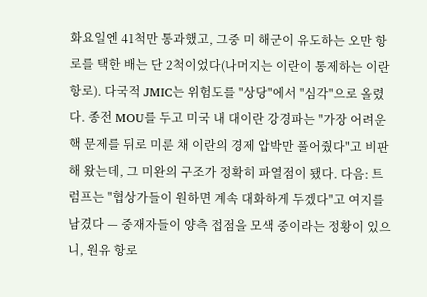화요일엔 41척만 통과했고, 그중 미 해군이 유도하는 오만 항로를 택한 배는 단 2척이었다(나머지는 이란이 통제하는 이란 항로). 다국적 JMIC는 위험도를 "상당"에서 "심각"으로 올렸다. 종전 MOU를 두고 미국 내 대이란 강경파는 "가장 어려운 핵 문제를 뒤로 미룬 채 이란의 경제 압박만 풀어줬다"고 비판해 왔는데, 그 미완의 구조가 정확히 파열점이 됐다. 다음: 트럼프는 "협상가들이 원하면 계속 대화하게 두겠다"고 여지를 남겼다 — 중재자들이 양측 접점을 모색 중이라는 정황이 있으니, 원유 항로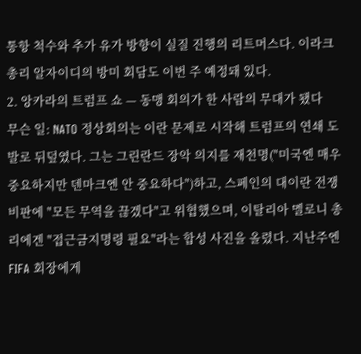통항 척수와 추가 유가 방향이 실질 진행의 리트머스다. 이라크 총리 알자이디의 방미 회담도 이번 주 예정돼 있다.
2. 앙카라의 트럼프 쇼 — 동맹 회의가 한 사람의 무대가 됐다
무슨 일: NATO 정상회의는 이란 문제로 시작해 트럼프의 연쇄 도발로 뒤덮였다. 그는 그린란드 장악 의지를 재천명("미국엔 매우 중요하지만 덴마크엔 안 중요하다")하고, 스페인의 대이란 전쟁 비판에 "모든 무역을 끊겠다"고 위협했으며, 이탈리아 멜로니 총리에겐 "접근금지명령 필요"라는 합성 사진을 올렸다. 지난주엔 FIFA 회장에게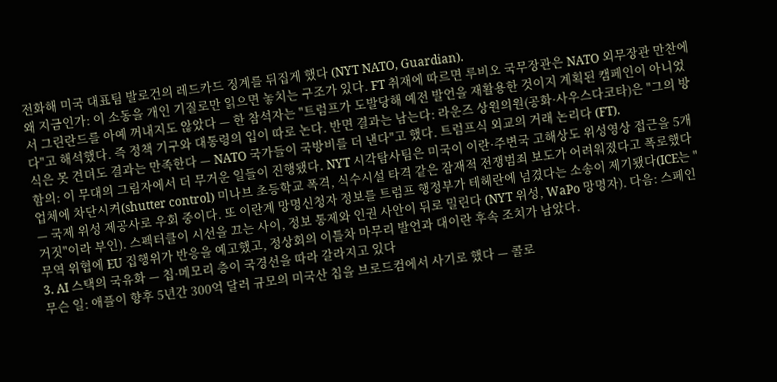전화해 미국 대표팀 발로건의 레드카드 징계를 뒤집게 했다 (NYT NATO, Guardian).
왜 지금인가: 이 소동을 개인 기질로만 읽으면 놓치는 구조가 있다. FT 취재에 따르면 루비오 국무장관은 NATO 외무장관 만찬에서 그린란드를 아예 꺼내지도 않았다 — 한 참석자는 "트럼프가 도발당해 예전 발언을 재활용한 것이지 계획된 캠페인이 아니었다"고 해석했다. 즉 정책 기구와 대통령의 입이 따로 논다. 반면 결과는 남는다: 라운즈 상원의원(공화·사우스다코타)은 "그의 방식은 못 견뎌도 결과는 만족한다 — NATO 국가들이 국방비를 더 낸다"고 했다. 트럼프식 외교의 거래 논리다 (FT).
함의: 이 무대의 그림자에서 더 무거운 일들이 진행됐다. NYT 시각탐사팀은 미국이 이란·주변국 고해상도 위성영상 접근을 5개 업체에 차단시켜(shutter control) 미나브 초등학교 폭격, 식수시설 타격 같은 잠재적 전쟁범죄 보도가 어려워졌다고 폭로했다 — 국제 위성 제공사로 우회 중이다. 또 이란계 망명신청자 정보를 트럼프 행정부가 테헤란에 넘겼다는 소송이 제기됐다(ICE는 "거짓"이라 부인). 스펙터클이 시선을 끄는 사이, 정보 통제와 인권 사안이 뒤로 밀린다 (NYT 위성, WaPo 망명자). 다음: 스페인 무역 위협에 EU 집행위가 반응을 예고했고, 정상회의 이틀차 마무리 발언과 대이란 후속 조치가 남았다.
3. AI 스택의 국유화 — 칩·메모리 층이 국경선을 따라 갈라지고 있다
무슨 일: 애플이 향후 5년간 300억 달러 규모의 미국산 칩을 브로드컴에서 사기로 했다 — 콜로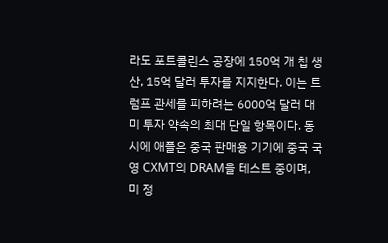라도 포트콜린스 공장에 150억 개 칩 생산, 15억 달러 투자를 지지한다. 이는 트럼프 관세를 피하려는 6000억 달러 대미 투자 약속의 최대 단일 항목이다. 동시에 애플은 중국 판매용 기기에 중국 국영 CXMT의 DRAM을 테스트 중이며, 미 정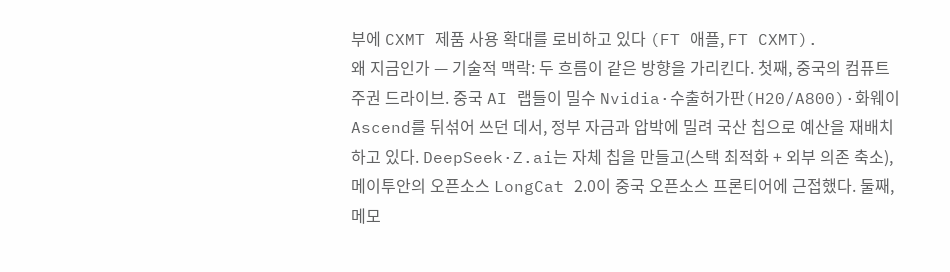부에 CXMT 제품 사용 확대를 로비하고 있다 (FT 애플, FT CXMT).
왜 지금인가 — 기술적 맥락: 두 흐름이 같은 방향을 가리킨다. 첫째, 중국의 컴퓨트 주권 드라이브. 중국 AI 랩들이 밀수 Nvidia·수출허가판(H20/A800)·화웨이 Ascend를 뒤섞어 쓰던 데서, 정부 자금과 압박에 밀려 국산 칩으로 예산을 재배치하고 있다. DeepSeek·Z.ai는 자체 칩을 만들고(스택 최적화 + 외부 의존 축소), 메이투안의 오픈소스 LongCat 2.0이 중국 오픈소스 프론티어에 근접했다. 둘째, 메모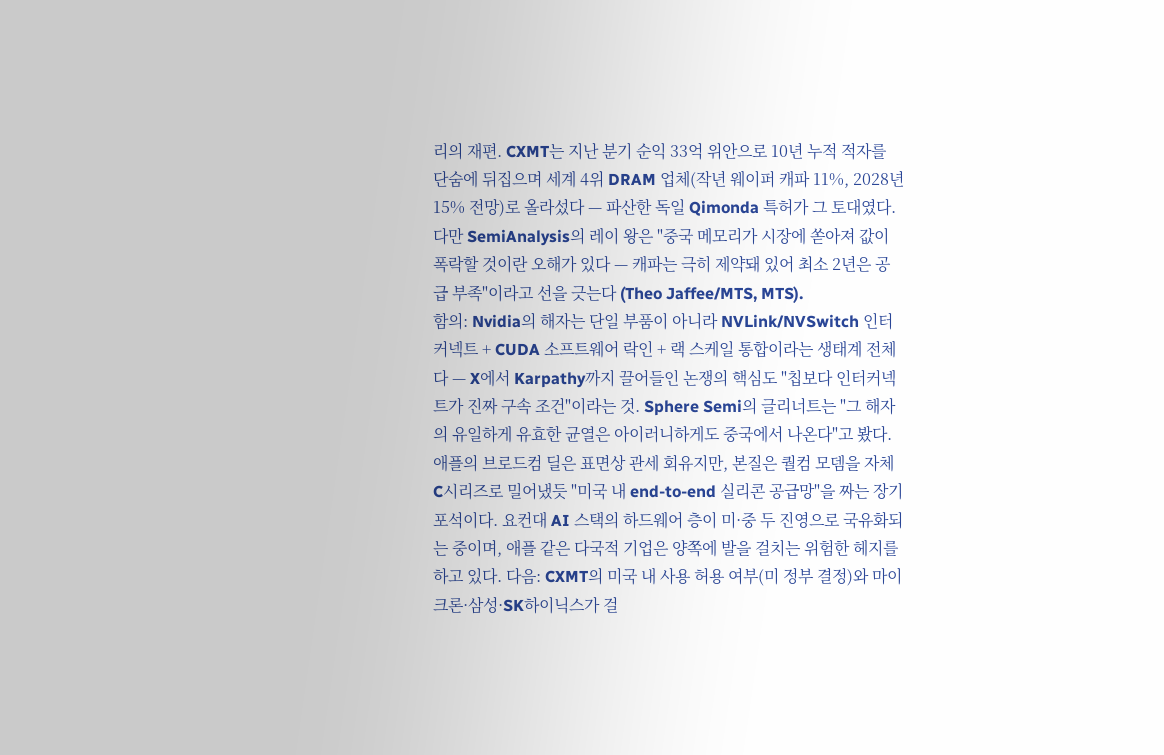리의 재편. CXMT는 지난 분기 순익 33억 위안으로 10년 누적 적자를 단숨에 뒤집으며 세계 4위 DRAM 업체(작년 웨이퍼 캐파 11%, 2028년 15% 전망)로 올라섰다 — 파산한 독일 Qimonda 특허가 그 토대였다. 다만 SemiAnalysis의 레이 왕은 "중국 메모리가 시장에 쏟아져 값이 폭락할 것이란 오해가 있다 — 캐파는 극히 제약돼 있어 최소 2년은 공급 부족"이라고 선을 긋는다 (Theo Jaffee/MTS, MTS).
함의: Nvidia의 해자는 단일 부품이 아니라 NVLink/NVSwitch 인터커넥트 + CUDA 소프트웨어 락인 + 랙 스케일 통합이라는 생태계 전체다 — X에서 Karpathy까지 끌어들인 논쟁의 핵심도 "칩보다 인터커넥트가 진짜 구속 조건"이라는 것. Sphere Semi의 글리너트는 "그 해자의 유일하게 유효한 균열은 아이러니하게도 중국에서 나온다"고 봤다. 애플의 브로드컴 딜은 표면상 관세 회유지만, 본질은 퀄컴 모뎀을 자체 C시리즈로 밀어냈듯 "미국 내 end-to-end 실리콘 공급망"을 짜는 장기 포석이다. 요컨대 AI 스택의 하드웨어 층이 미·중 두 진영으로 국유화되는 중이며, 애플 같은 다국적 기업은 양쪽에 발을 걸치는 위험한 헤지를 하고 있다. 다음: CXMT의 미국 내 사용 허용 여부(미 정부 결정)와 마이크론·삼성·SK하이닉스가 걸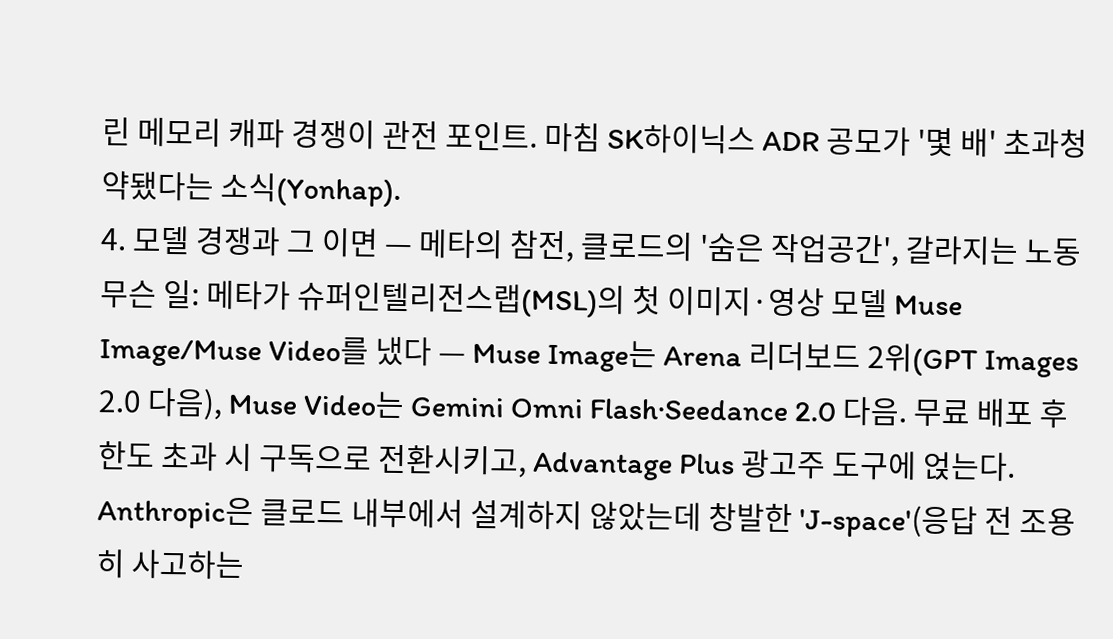린 메모리 캐파 경쟁이 관전 포인트. 마침 SK하이닉스 ADR 공모가 '몇 배' 초과청약됐다는 소식(Yonhap).
4. 모델 경쟁과 그 이면 — 메타의 참전, 클로드의 '숨은 작업공간', 갈라지는 노동
무슨 일: 메타가 슈퍼인텔리전스랩(MSL)의 첫 이미지·영상 모델 Muse Image/Muse Video를 냈다 — Muse Image는 Arena 리더보드 2위(GPT Images 2.0 다음), Muse Video는 Gemini Omni Flash·Seedance 2.0 다음. 무료 배포 후 한도 초과 시 구독으로 전환시키고, Advantage Plus 광고주 도구에 얹는다. Anthropic은 클로드 내부에서 설계하지 않았는데 창발한 'J-space'(응답 전 조용히 사고하는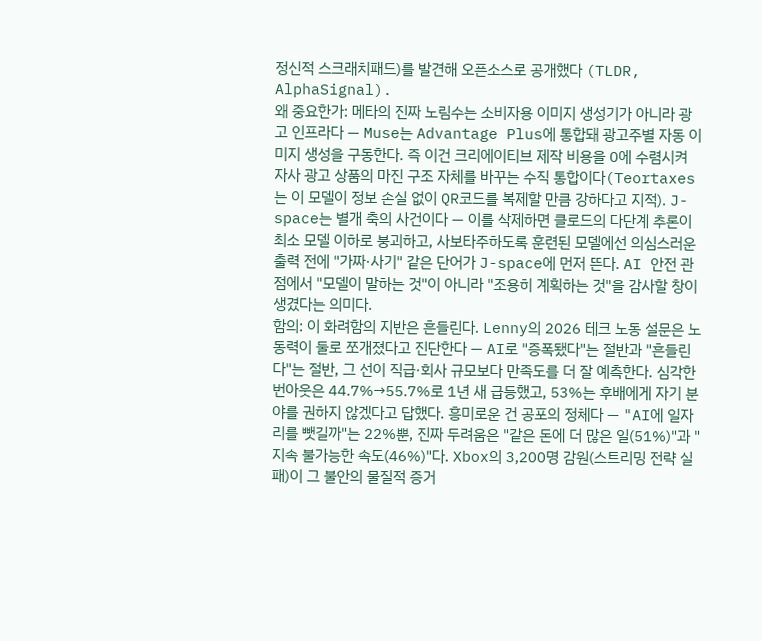정신적 스크래치패드)를 발견해 오픈소스로 공개했다 (TLDR, AlphaSignal).
왜 중요한가: 메타의 진짜 노림수는 소비자용 이미지 생성기가 아니라 광고 인프라다 — Muse는 Advantage Plus에 통합돼 광고주별 자동 이미지 생성을 구동한다. 즉 이건 크리에이티브 제작 비용을 0에 수렴시켜 자사 광고 상품의 마진 구조 자체를 바꾸는 수직 통합이다(Teortaxes는 이 모델이 정보 손실 없이 QR코드를 복제할 만큼 강하다고 지적). J-space는 별개 축의 사건이다 — 이를 삭제하면 클로드의 다단계 추론이 최소 모델 이하로 붕괴하고, 사보타주하도록 훈련된 모델에선 의심스러운 출력 전에 "가짜·사기" 같은 단어가 J-space에 먼저 뜬다. AI 안전 관점에서 "모델이 말하는 것"이 아니라 "조용히 계획하는 것"을 감사할 창이 생겼다는 의미다.
함의: 이 화려함의 지반은 흔들린다. Lenny의 2026 테크 노동 설문은 노동력이 둘로 쪼개졌다고 진단한다 — AI로 "증폭됐다"는 절반과 "흔들린다"는 절반, 그 선이 직급·회사 규모보다 만족도를 더 잘 예측한다. 심각한 번아웃은 44.7%→55.7%로 1년 새 급등했고, 53%는 후배에게 자기 분야를 권하지 않겠다고 답했다. 흥미로운 건 공포의 정체다 — "AI에 일자리를 뺏길까"는 22%뿐, 진짜 두려움은 "같은 돈에 더 많은 일(51%)"과 "지속 불가능한 속도(46%)"다. Xbox의 3,200명 감원(스트리밍 전략 실패)이 그 불안의 물질적 증거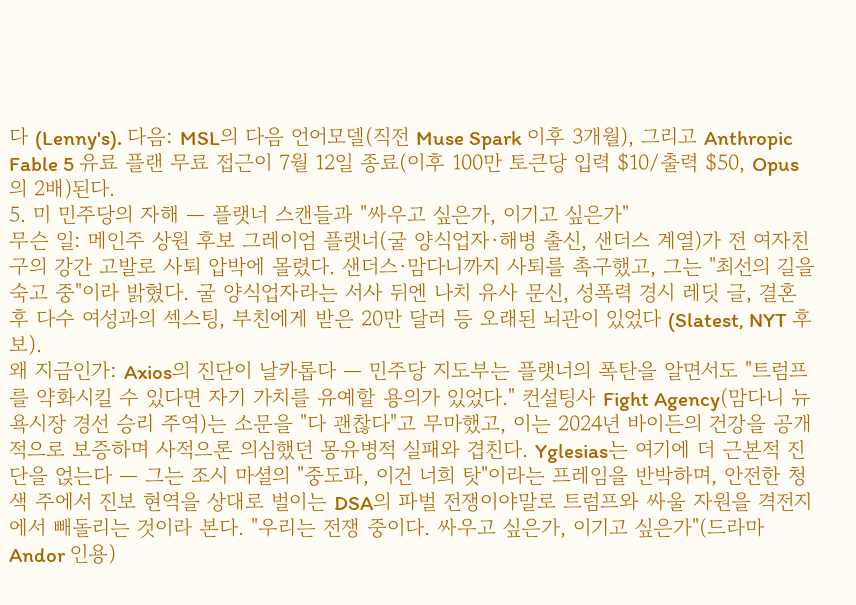다 (Lenny's). 다음: MSL의 다음 언어모델(직전 Muse Spark 이후 3개월), 그리고 Anthropic Fable 5 유료 플랜 무료 접근이 7월 12일 종료(이후 100만 토큰당 입력 $10/출력 $50, Opus의 2배)된다.
5. 미 민주당의 자해 — 플랫너 스캔들과 "싸우고 싶은가, 이기고 싶은가"
무슨 일: 메인주 상원 후보 그레이엄 플랫너(굴 양식업자·해병 출신, 샌더스 계열)가 전 여자친구의 강간 고발로 사퇴 압박에 몰렸다. 샌더스·맘다니까지 사퇴를 촉구했고, 그는 "최선의 길을 숙고 중"이라 밝혔다. 굴 양식업자라는 서사 뒤엔 나치 유사 문신, 성폭력 경시 레딧 글, 결혼 후 다수 여성과의 섹스팅, 부친에게 받은 20만 달러 등 오래된 뇌관이 있었다 (Slatest, NYT 후보).
왜 지금인가: Axios의 진단이 날카롭다 — 민주당 지도부는 플랫너의 폭탄을 알면서도 "트럼프를 약화시킬 수 있다면 자기 가치를 유예할 용의가 있었다." 컨설팅사 Fight Agency(맘다니 뉴욕시장 경선 승리 주역)는 소문을 "다 괜찮다"고 무마했고, 이는 2024년 바이든의 건강을 공개적으로 보증하며 사적으론 의심했던 몽유병적 실패와 겹친다. Yglesias는 여기에 더 근본적 진단을 얹는다 — 그는 조시 마셜의 "중도파, 이건 너희 탓"이라는 프레임을 반박하며, 안전한 청색 주에서 진보 현역을 상대로 벌이는 DSA의 파벌 전쟁이야말로 트럼프와 싸울 자원을 격전지에서 빼돌리는 것이라 본다. "우리는 전쟁 중이다. 싸우고 싶은가, 이기고 싶은가"(드라마 Andor 인용)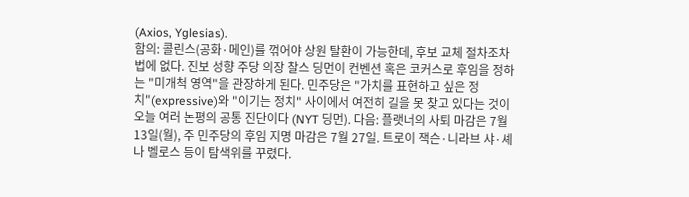(Axios, Yglesias).
함의: 콜린스(공화·메인)를 꺾어야 상원 탈환이 가능한데, 후보 교체 절차조차 법에 없다. 진보 성향 주당 의장 찰스 딩먼이 컨벤션 혹은 코커스로 후임을 정하는 "미개척 영역"을 관장하게 된다. 민주당은 "가치를 표현하고 싶은 정치"(expressive)와 "이기는 정치" 사이에서 여전히 길을 못 찾고 있다는 것이 오늘 여러 논평의 공통 진단이다 (NYT 딩먼). 다음: 플랫너의 사퇴 마감은 7월 13일(월), 주 민주당의 후임 지명 마감은 7월 27일. 트로이 잭슨·니라브 샤·셰나 벨로스 등이 탐색위를 꾸렸다.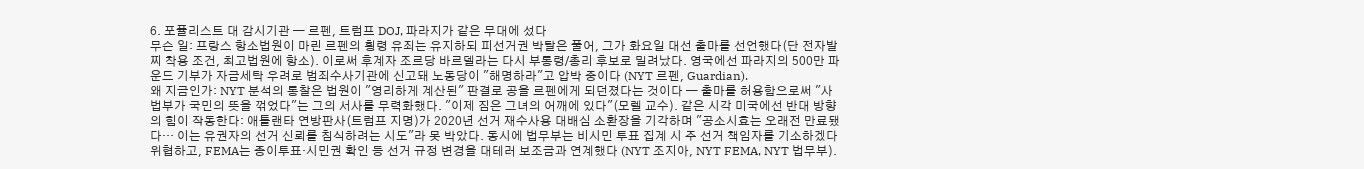6. 포퓰리스트 대 감시기관 — 르펜, 트럼프 DOJ, 파라지가 같은 무대에 섰다
무슨 일: 프랑스 항소법원이 마린 르펜의 횡령 유죄는 유지하되 피선거권 박탈은 풀어, 그가 화요일 대선 출마를 선언했다(단 전자발찌 착용 조건, 최고법원에 항소). 이로써 후계자 조르당 바르델라는 다시 부통령/총리 후보로 밀려났다. 영국에선 파라지의 500만 파운드 기부가 자금세탁 우려로 범죄수사기관에 신고돼 노동당이 "해명하라"고 압박 중이다 (NYT 르펜, Guardian).
왜 지금인가: NYT 분석의 통찰은 법원이 "영리하게 계산된" 판결로 공을 르펜에게 되던졌다는 것이다 — 출마를 허용함으로써 "사법부가 국민의 뜻을 꺾었다"는 그의 서사를 무력화했다. "이제 짐은 그녀의 어깨에 있다"(모렐 교수). 같은 시각 미국에선 반대 방향의 힘이 작동한다: 애틀랜타 연방판사(트럼프 지명)가 2020년 선거 재수사용 대배심 소환장을 기각하며 "공소시효는 오래전 만료됐다… 이는 유권자의 선거 신뢰를 침식하려는 시도"라 못 박았다. 동시에 법무부는 비시민 투표 집계 시 주 선거 책임자를 기소하겠다 위협하고, FEMA는 종이투표·시민권 확인 등 선거 규정 변경을 대테러 보조금과 연계했다 (NYT 조지아, NYT FEMA, NYT 법무부).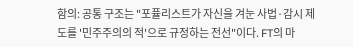함의: 공통 구조는 "포퓰리스트가 자신을 겨눈 사법·감시 제도를 '민주주의의 적'으로 규정하는 전선"이다. FT의 마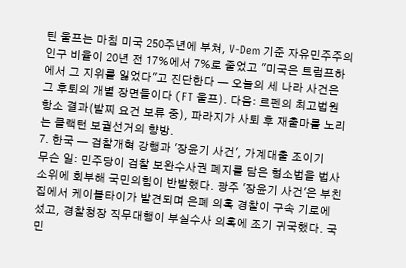틴 울프는 마침 미국 250주년에 부쳐, V-Dem 기준 자유민주주의 인구 비율이 20년 전 17%에서 7%로 줄었고 "미국은 트럼프하에서 그 지위를 잃었다"고 진단한다 — 오늘의 세 나라 사건은 그 후퇴의 개별 장면들이다 (FT 울프). 다음: 르펜의 최고법원 항소 결과(발찌 요건 보류 중), 파라지가 사퇴 후 재출마를 노리는 클랙턴 보궐선거의 향방.
7. 한국 — 검찰개혁 강행과 '장윤기 사건', 가계대출 조이기
무슨 일: 민주당이 검찰 보완수사권 폐지를 담은 형소법을 법사소위에 회부해 국민의힘이 반발했다. 광주 '장윤기 사건'은 부친 집에서 케이블타이가 발견되며 은폐 의혹 경찰이 구속 기로에 섰고, 경찰청장 직무대행이 부실수사 의혹에 조기 귀국했다. 국민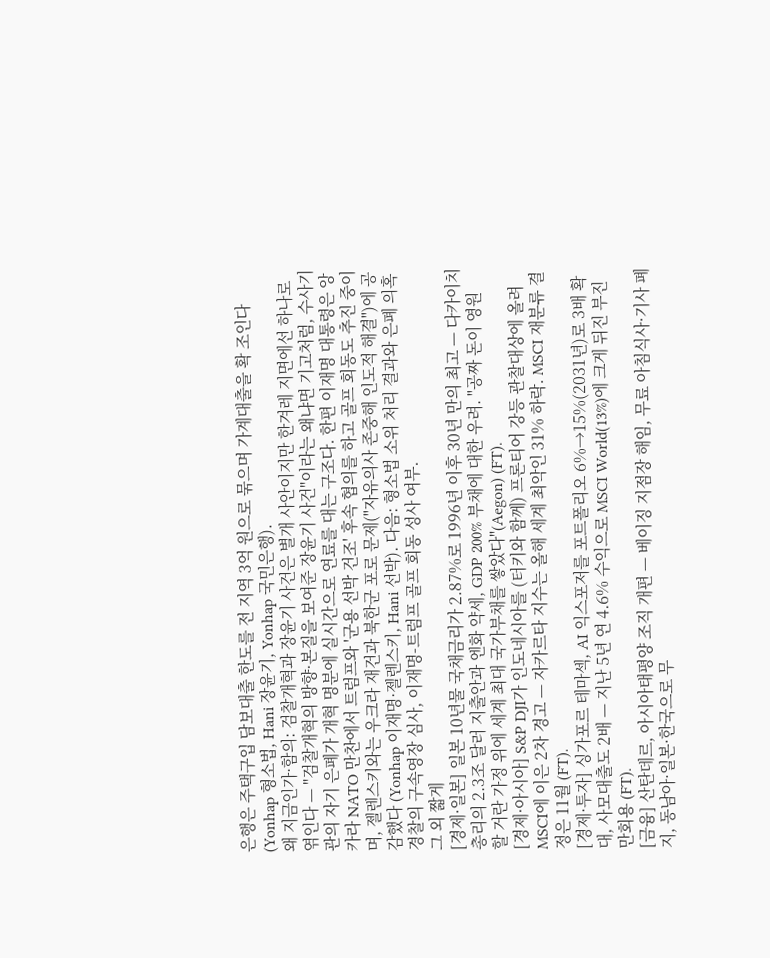은행은 주택구입 담보대출 한도를 전 지역 3억 원으로 묶으며 가계대출을 확 조인다 (Yonhap 형소법, Hani 장윤기, Yonhap 국민은행).
왜 지금인가·함의: 검찰개혁과 장윤기 사건은 별개 사안이지만 한겨레 지면에선 하나로 엮인다 — "검찰개혁의 방향·본질을 보여준 장윤기 사건"이라는 왜냐면 기고처럼, 수사기관의 자기 은폐가 개혁 명분에 실시간으로 연료를 대는 구조다. 한편 이재명 대통령은 앙카라 NATO 만찬에서 트럼프와 '군용 선박 건조' 후속 협의를 하고 골프 회동도 추진 중이며, 젤렌스키와는 우크라 재건과 북한군 포로 문제("자유의사 존중해 인도적 해결")에 공감했다 (Yonhap 이재명·젤렌스키, Hani 선박). 다음: 형소법 소위 처리 결과와 은폐 의혹 경찰의 구속영장 심사, 이재명-트럼프 골프 회동 성사 여부.
그 외 짧게
[경제·일본] 일본 10년물 국채금리가 2.87%로 1996년 이후 30년 만의 최고 — 다카이치 총리의 2.3조 달러 지출안과 엔화 약세, GDP 200% 부채에 대한 우려. "공짜 돈이 영원할 거란 가정 위에 세계 최대 국가부채를 쌓았다"(Aegon) (FT).
[경제·아시아] S&P DJI가 인도네시아를 (터키와 함께) 프론티어 강등 관찰대상에 올려 MSCI에 이은 2차 경고 — 자카르타 지수는 올해 세계 최악인 31% 하락. MSCI 재분류 결정은 11월 (FT).
[경제·투자] 싱가포르 테마섹, AI 익스포저를 포트폴리오 6%→15%(2031년)로 3배 확대, 사모대출도 2배 — 지난 5년 연 4.6% 수익으로 MSCI World(13%)에 크게 뒤진 부진 만회용 (FT).
[금융] 산탄데르, 아시아태평양 조직 개편 — 베이징 지점장 해임, 무료 아침식사·기사 폐지, 동남아·일본·한국으로 무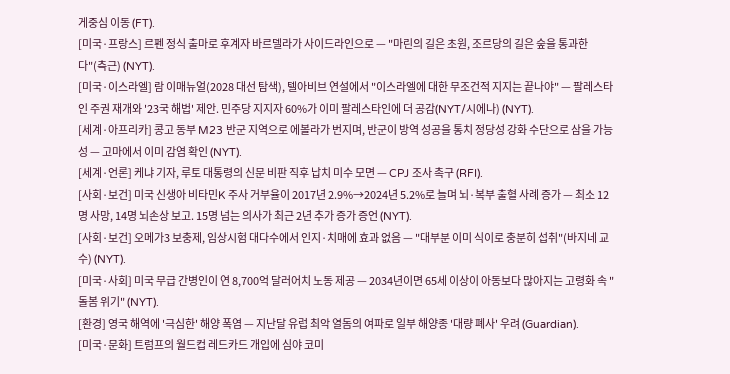게중심 이동 (FT).
[미국·프랑스] 르펜 정식 출마로 후계자 바르델라가 사이드라인으로 — "마린의 길은 초원, 조르당의 길은 숲을 통과한다"(측근) (NYT).
[미국·이스라엘] 람 이매뉴얼(2028 대선 탐색), 텔아비브 연설에서 "이스라엘에 대한 무조건적 지지는 끝나야" — 팔레스타인 주권 재개와 '23국 해법' 제안. 민주당 지지자 60%가 이미 팔레스타인에 더 공감(NYT/시에나) (NYT).
[세계·아프리카] 콩고 동부 M23 반군 지역으로 에볼라가 번지며, 반군이 방역 성공을 통치 정당성 강화 수단으로 삼을 가능성 — 고마에서 이미 감염 확인 (NYT).
[세계·언론] 케냐 기자, 루토 대통령의 신문 비판 직후 납치 미수 모면 — CPJ 조사 촉구 (RFI).
[사회·보건] 미국 신생아 비타민K 주사 거부율이 2017년 2.9%→2024년 5.2%로 늘며 뇌·복부 출혈 사례 증가 — 최소 12명 사망, 14명 뇌손상 보고. 15명 넘는 의사가 최근 2년 추가 증가 증언 (NYT).
[사회·보건] 오메가3 보충제, 임상시험 대다수에서 인지·치매에 효과 없음 — "대부분 이미 식이로 충분히 섭취"(바지네 교수) (NYT).
[미국·사회] 미국 무급 간병인이 연 8,700억 달러어치 노동 제공 — 2034년이면 65세 이상이 아동보다 많아지는 고령화 속 "돌봄 위기" (NYT).
[환경] 영국 해역에 '극심한' 해양 폭염 — 지난달 유럽 최악 열돔의 여파로 일부 해양종 '대량 폐사' 우려 (Guardian).
[미국·문화] 트럼프의 월드컵 레드카드 개입에 심야 코미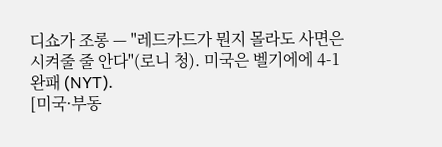디쇼가 조롱 — "레드카드가 뭔지 몰라도 사면은 시켜줄 줄 안다"(로니 청). 미국은 벨기에에 4-1 완패 (NYT).
[미국·부동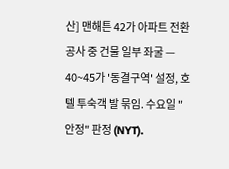산] 맨해튼 42가 아파트 전환 공사 중 건물 일부 좌굴 — 40~45가 '동결구역' 설정, 호텔 투숙객 발 묶임. 수요일 "안정" 판정 (NYT).